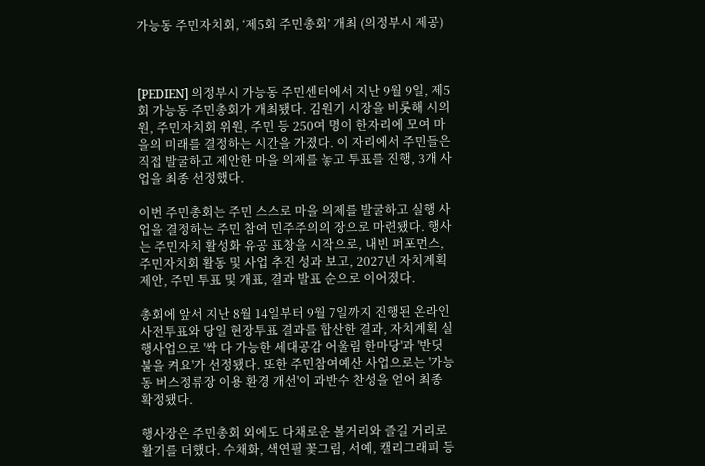가능동 주민자치회, ‘제5회 주민총회’ 개최 (의정부시 제공)



[PEDIEN] 의정부시 가능동 주민센터에서 지난 9월 9일, 제5회 가능동 주민총회가 개최됐다. 김원기 시장을 비롯해 시의원, 주민자치회 위원, 주민 등 250여 명이 한자리에 모여 마을의 미래를 결정하는 시간을 가졌다. 이 자리에서 주민들은 직접 발굴하고 제안한 마을 의제를 놓고 투표를 진행, 3개 사업을 최종 선정했다.

이번 주민총회는 주민 스스로 마을 의제를 발굴하고 실행 사업을 결정하는 주민 참여 민주주의의 장으로 마련됐다. 행사는 주민자치 활성화 유공 표창을 시작으로, 내빈 퍼포먼스, 주민자치회 활동 및 사업 추진 성과 보고, 2027년 자치계획 제안, 주민 투표 및 개표, 결과 발표 순으로 이어졌다.

총회에 앞서 지난 8월 14일부터 9월 7일까지 진행된 온라인 사전투표와 당일 현장투표 결과를 합산한 결과, 자치계획 실행사업으로 '싹 다 가능한 세대공감 어울림 한마당'과 '반딧불을 켜요'가 선정됐다. 또한 주민참여예산 사업으로는 '가능동 버스정류장 이용 환경 개선'이 과반수 찬성을 얻어 최종 확정됐다.

행사장은 주민총회 외에도 다채로운 볼거리와 즐길 거리로 활기를 더했다. 수채화, 색연필 꽃그림, 서예, 캘리그래피 등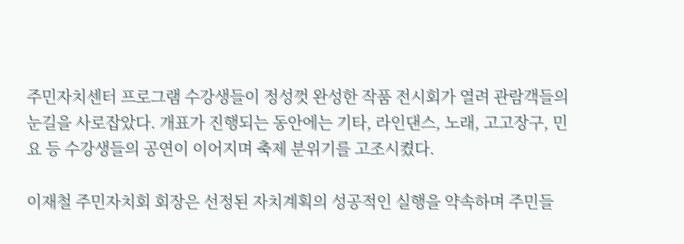주민자치센터 프로그램 수강생들이 정성껏 완성한 작품 전시회가 열려 관람객들의 눈길을 사로잡았다. 개표가 진행되는 동안에는 기타, 라인댄스, 노래, 고고장구, 민요 등 수강생들의 공연이 이어지며 축제 분위기를 고조시켰다.

이재철 주민자치회 회장은 선정된 자치계획의 성공적인 실행을 약속하며 주민들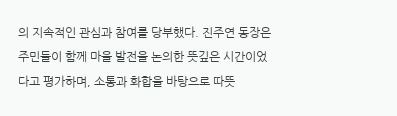의 지속적인 관심과 참여를 당부했다. 진주연 동장은 주민들이 함께 마을 발전을 논의한 뜻깊은 시간이었다고 평가하며, 소통과 화합을 바탕으로 따뜻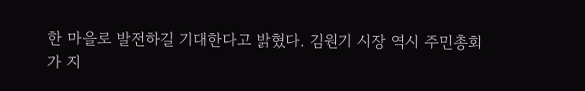한 마을로 발전하길 기대한다고 밝혔다. 김원기 시장 역시 주민총회가 지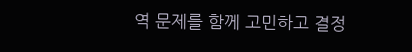역 문제를 함께 고민하고 결정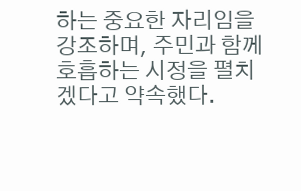하는 중요한 자리임을 강조하며, 주민과 함께 호흡하는 시정을 펼치겠다고 약속했다.